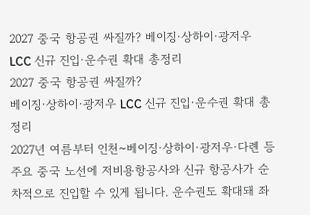2027 중국 항공권 싸질까? 베이징·상하이·광저우 LCC 신규 진입·운수권 확대 총정리
2027 중국 항공권 싸질까?
베이징·상하이·광저우 LCC 신규 진입·운수권 확대 총정리
2027년 여름부터 인천~베이징·상하이·광저우·다롄 등 주요 중국 노선에 저비용항공사와 신규 항공사가 순차적으로 진입할 수 있게 됩니다. 운수권도 확대돼 좌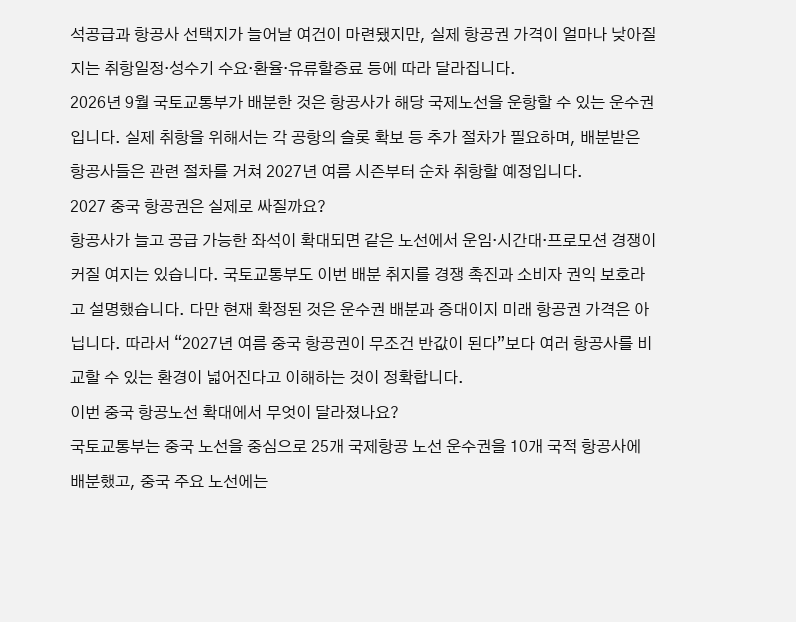석공급과 항공사 선택지가 늘어날 여건이 마련됐지만, 실제 항공권 가격이 얼마나 낮아질지는 취항일정·성수기 수요·환율·유류할증료 등에 따라 달라집니다.
2026년 9월 국토교통부가 배분한 것은 항공사가 해당 국제노선을 운항할 수 있는 운수권입니다. 실제 취항을 위해서는 각 공항의 슬롯 확보 등 추가 절차가 필요하며, 배분받은 항공사들은 관련 절차를 거쳐 2027년 여름 시즌부터 순차 취항할 예정입니다.
2027 중국 항공권은 실제로 싸질까요?
항공사가 늘고 공급 가능한 좌석이 확대되면 같은 노선에서 운임·시간대·프로모션 경쟁이 커질 여지는 있습니다. 국토교통부도 이번 배분 취지를 경쟁 촉진과 소비자 권익 보호라고 설명했습니다. 다만 현재 확정된 것은 운수권 배분과 증대이지 미래 항공권 가격은 아닙니다. 따라서 “2027년 여름 중국 항공권이 무조건 반값이 된다”보다 여러 항공사를 비교할 수 있는 환경이 넓어진다고 이해하는 것이 정확합니다.
이번 중국 항공노선 확대에서 무엇이 달라졌나요?
국토교통부는 중국 노선을 중심으로 25개 국제항공 노선 운수권을 10개 국적 항공사에 배분했고, 중국 주요 노선에는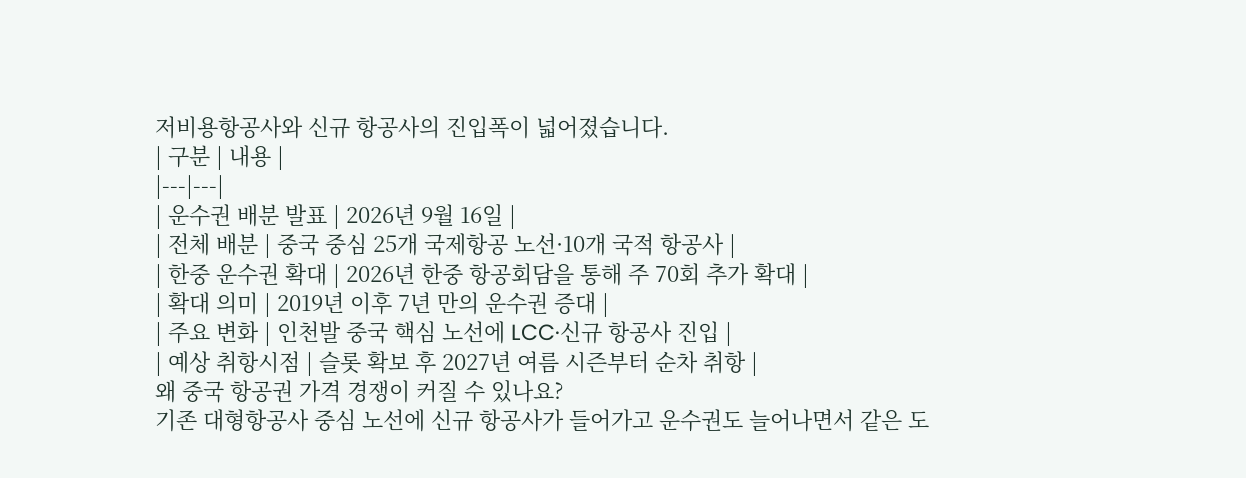저비용항공사와 신규 항공사의 진입폭이 넓어졌습니다.
| 구분 | 내용 |
|---|---|
| 운수권 배분 발표 | 2026년 9월 16일 |
| 전체 배분 | 중국 중심 25개 국제항공 노선·10개 국적 항공사 |
| 한중 운수권 확대 | 2026년 한중 항공회담을 통해 주 70회 추가 확대 |
| 확대 의미 | 2019년 이후 7년 만의 운수권 증대 |
| 주요 변화 | 인천발 중국 핵심 노선에 LCC·신규 항공사 진입 |
| 예상 취항시점 | 슬롯 확보 후 2027년 여름 시즌부터 순차 취항 |
왜 중국 항공권 가격 경쟁이 커질 수 있나요?
기존 대형항공사 중심 노선에 신규 항공사가 들어가고 운수권도 늘어나면서 같은 도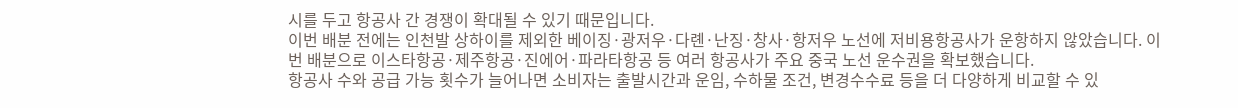시를 두고 항공사 간 경쟁이 확대될 수 있기 때문입니다.
이번 배분 전에는 인천발 상하이를 제외한 베이징·광저우·다롄·난징·창사·항저우 노선에 저비용항공사가 운항하지 않았습니다. 이번 배분으로 이스타항공·제주항공·진에어·파라타항공 등 여러 항공사가 주요 중국 노선 운수권을 확보했습니다.
항공사 수와 공급 가능 횟수가 늘어나면 소비자는 출발시간과 운임, 수하물 조건, 변경수수료 등을 더 다양하게 비교할 수 있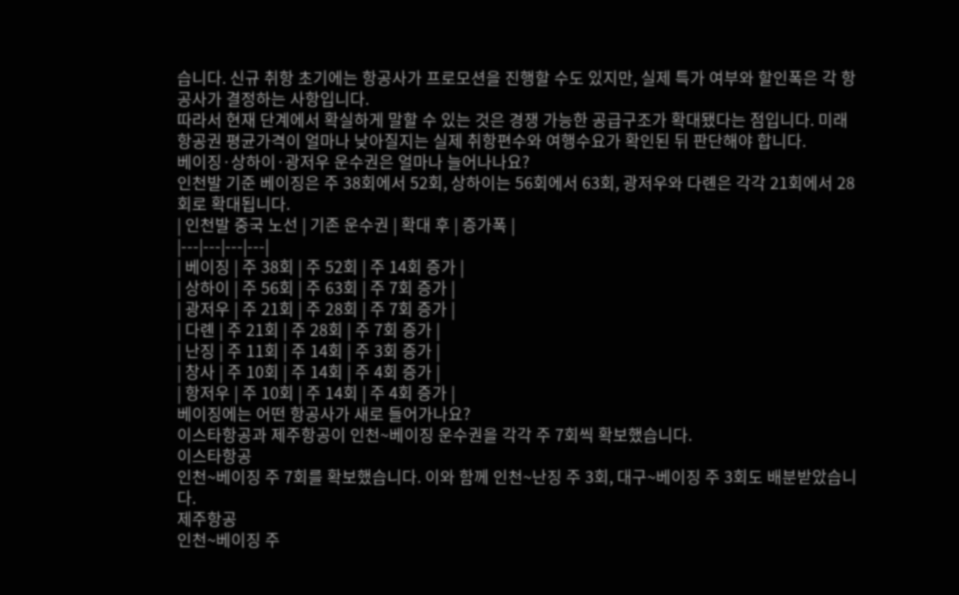습니다. 신규 취항 초기에는 항공사가 프로모션을 진행할 수도 있지만, 실제 특가 여부와 할인폭은 각 항공사가 결정하는 사항입니다.
따라서 현재 단계에서 확실하게 말할 수 있는 것은 경쟁 가능한 공급구조가 확대됐다는 점입니다. 미래 항공권 평균가격이 얼마나 낮아질지는 실제 취항편수와 여행수요가 확인된 뒤 판단해야 합니다.
베이징·상하이·광저우 운수권은 얼마나 늘어나나요?
인천발 기준 베이징은 주 38회에서 52회, 상하이는 56회에서 63회, 광저우와 다롄은 각각 21회에서 28회로 확대됩니다.
| 인천발 중국 노선 | 기존 운수권 | 확대 후 | 증가폭 |
|---|---|---|---|
| 베이징 | 주 38회 | 주 52회 | 주 14회 증가 |
| 상하이 | 주 56회 | 주 63회 | 주 7회 증가 |
| 광저우 | 주 21회 | 주 28회 | 주 7회 증가 |
| 다롄 | 주 21회 | 주 28회 | 주 7회 증가 |
| 난징 | 주 11회 | 주 14회 | 주 3회 증가 |
| 창사 | 주 10회 | 주 14회 | 주 4회 증가 |
| 항저우 | 주 10회 | 주 14회 | 주 4회 증가 |
베이징에는 어떤 항공사가 새로 들어가나요?
이스타항공과 제주항공이 인천~베이징 운수권을 각각 주 7회씩 확보했습니다.
이스타항공
인천~베이징 주 7회를 확보했습니다. 이와 함께 인천~난징 주 3회, 대구~베이징 주 3회도 배분받았습니다.
제주항공
인천~베이징 주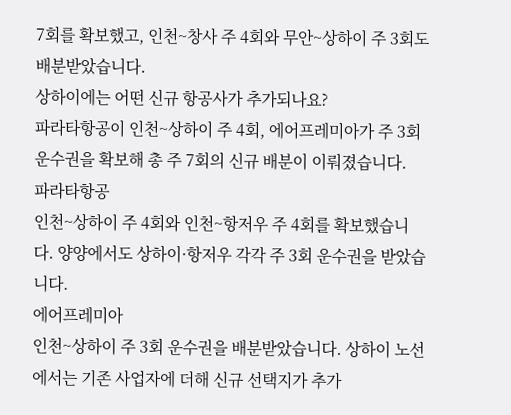7회를 확보했고, 인천~창사 주 4회와 무안~상하이 주 3회도 배분받았습니다.
상하이에는 어떤 신규 항공사가 추가되나요?
파라타항공이 인천~상하이 주 4회, 에어프레미아가 주 3회 운수권을 확보해 총 주 7회의 신규 배분이 이뤄졌습니다.
파라타항공
인천~상하이 주 4회와 인천~항저우 주 4회를 확보했습니다. 양양에서도 상하이·항저우 각각 주 3회 운수권을 받았습니다.
에어프레미아
인천~상하이 주 3회 운수권을 배분받았습니다. 상하이 노선에서는 기존 사업자에 더해 신규 선택지가 추가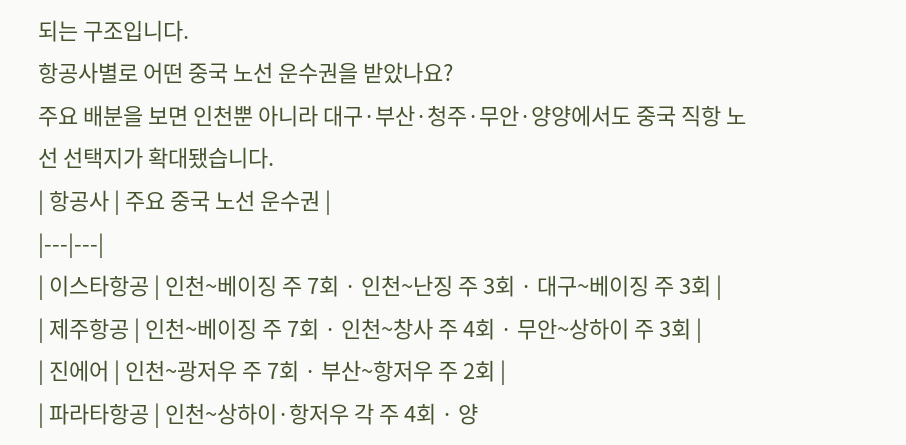되는 구조입니다.
항공사별로 어떤 중국 노선 운수권을 받았나요?
주요 배분을 보면 인천뿐 아니라 대구·부산·청주·무안·양양에서도 중국 직항 노선 선택지가 확대됐습니다.
| 항공사 | 주요 중국 노선 운수권 |
|---|---|
| 이스타항공 | 인천~베이징 주 7회 · 인천~난징 주 3회 · 대구~베이징 주 3회 |
| 제주항공 | 인천~베이징 주 7회 · 인천~창사 주 4회 · 무안~상하이 주 3회 |
| 진에어 | 인천~광저우 주 7회 · 부산~항저우 주 2회 |
| 파라타항공 | 인천~상하이·항저우 각 주 4회 · 양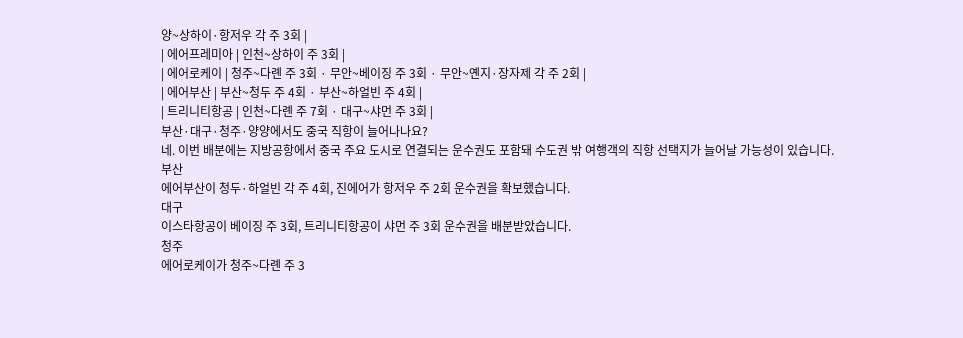양~상하이·항저우 각 주 3회 |
| 에어프레미아 | 인천~상하이 주 3회 |
| 에어로케이 | 청주~다롄 주 3회 · 무안~베이징 주 3회 · 무안~옌지·장자제 각 주 2회 |
| 에어부산 | 부산~청두 주 4회 · 부산~하얼빈 주 4회 |
| 트리니티항공 | 인천~다롄 주 7회 · 대구~샤먼 주 3회 |
부산·대구·청주·양양에서도 중국 직항이 늘어나나요?
네. 이번 배분에는 지방공항에서 중국 주요 도시로 연결되는 운수권도 포함돼 수도권 밖 여행객의 직항 선택지가 늘어날 가능성이 있습니다.
부산
에어부산이 청두·하얼빈 각 주 4회, 진에어가 항저우 주 2회 운수권을 확보했습니다.
대구
이스타항공이 베이징 주 3회, 트리니티항공이 샤먼 주 3회 운수권을 배분받았습니다.
청주
에어로케이가 청주~다롄 주 3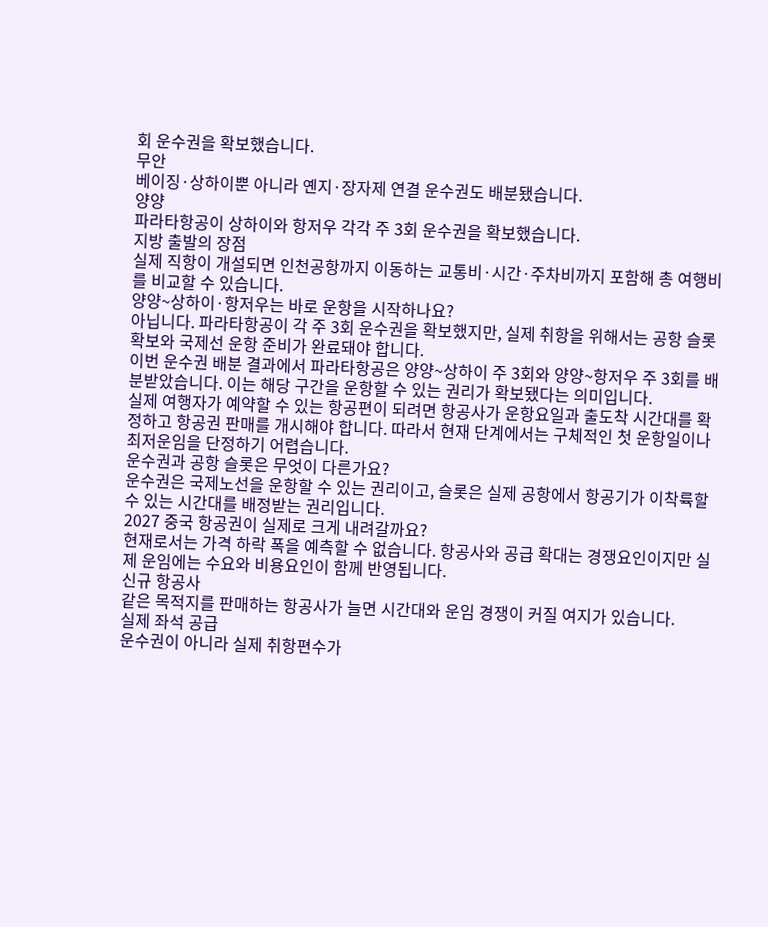회 운수권을 확보했습니다.
무안
베이징·상하이뿐 아니라 옌지·장자제 연결 운수권도 배분됐습니다.
양양
파라타항공이 상하이와 항저우 각각 주 3회 운수권을 확보했습니다.
지방 출발의 장점
실제 직항이 개설되면 인천공항까지 이동하는 교통비·시간·주차비까지 포함해 총 여행비를 비교할 수 있습니다.
양양~상하이·항저우는 바로 운항을 시작하나요?
아닙니다. 파라타항공이 각 주 3회 운수권을 확보했지만, 실제 취항을 위해서는 공항 슬롯 확보와 국제선 운항 준비가 완료돼야 합니다.
이번 운수권 배분 결과에서 파라타항공은 양양~상하이 주 3회와 양양~항저우 주 3회를 배분받았습니다. 이는 해당 구간을 운항할 수 있는 권리가 확보됐다는 의미입니다.
실제 여행자가 예약할 수 있는 항공편이 되려면 항공사가 운항요일과 출도착 시간대를 확정하고 항공권 판매를 개시해야 합니다. 따라서 현재 단계에서는 구체적인 첫 운항일이나 최저운임을 단정하기 어렵습니다.
운수권과 공항 슬롯은 무엇이 다른가요?
운수권은 국제노선을 운항할 수 있는 권리이고, 슬롯은 실제 공항에서 항공기가 이착륙할 수 있는 시간대를 배정받는 권리입니다.
2027 중국 항공권이 실제로 크게 내려갈까요?
현재로서는 가격 하락 폭을 예측할 수 없습니다. 항공사와 공급 확대는 경쟁요인이지만 실제 운임에는 수요와 비용요인이 함께 반영됩니다.
신규 항공사
같은 목적지를 판매하는 항공사가 늘면 시간대와 운임 경쟁이 커질 여지가 있습니다.
실제 좌석 공급
운수권이 아니라 실제 취항편수가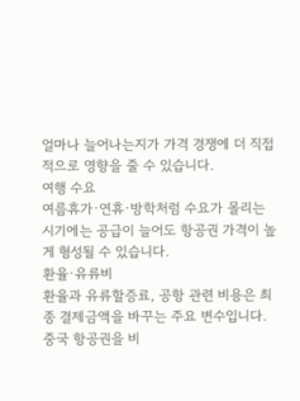얼마나 늘어나는지가 가격 경쟁에 더 직접적으로 영향을 줄 수 있습니다.
여행 수요
여름휴가·연휴·방학처럼 수요가 몰리는 시기에는 공급이 늘어도 항공권 가격이 높게 형성될 수 있습니다.
환율·유류비
환율과 유류할증료, 공항 관련 비용은 최종 결제금액을 바꾸는 주요 변수입니다.
중국 항공권을 비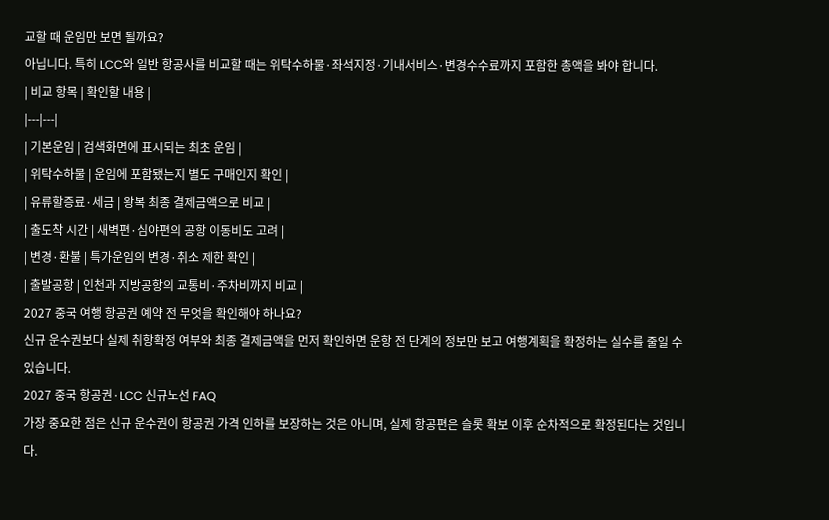교할 때 운임만 보면 될까요?
아닙니다. 특히 LCC와 일반 항공사를 비교할 때는 위탁수하물·좌석지정·기내서비스·변경수수료까지 포함한 총액을 봐야 합니다.
| 비교 항목 | 확인할 내용 |
|---|---|
| 기본운임 | 검색화면에 표시되는 최초 운임 |
| 위탁수하물 | 운임에 포함됐는지 별도 구매인지 확인 |
| 유류할증료·세금 | 왕복 최종 결제금액으로 비교 |
| 출도착 시간 | 새벽편·심야편의 공항 이동비도 고려 |
| 변경·환불 | 특가운임의 변경·취소 제한 확인 |
| 출발공항 | 인천과 지방공항의 교통비·주차비까지 비교 |
2027 중국 여행 항공권 예약 전 무엇을 확인해야 하나요?
신규 운수권보다 실제 취항확정 여부와 최종 결제금액을 먼저 확인하면 운항 전 단계의 정보만 보고 여행계획을 확정하는 실수를 줄일 수 있습니다.
2027 중국 항공권·LCC 신규노선 FAQ
가장 중요한 점은 신규 운수권이 항공권 가격 인하를 보장하는 것은 아니며, 실제 항공편은 슬롯 확보 이후 순차적으로 확정된다는 것입니다.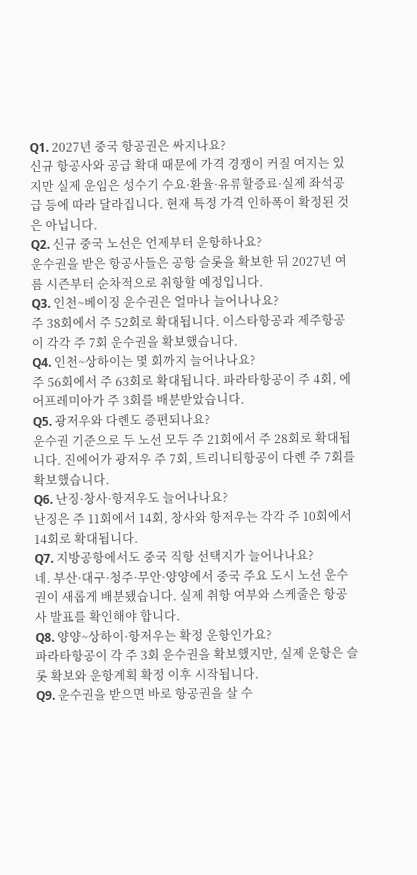Q1. 2027년 중국 항공권은 싸지나요?
신규 항공사와 공급 확대 때문에 가격 경쟁이 커질 여지는 있지만 실제 운임은 성수기 수요·환율·유류할증료·실제 좌석공급 등에 따라 달라집니다. 현재 특정 가격 인하폭이 확정된 것은 아닙니다.
Q2. 신규 중국 노선은 언제부터 운항하나요?
운수권을 받은 항공사들은 공항 슬롯을 확보한 뒤 2027년 여름 시즌부터 순차적으로 취항할 예정입니다.
Q3. 인천~베이징 운수권은 얼마나 늘어나나요?
주 38회에서 주 52회로 확대됩니다. 이스타항공과 제주항공이 각각 주 7회 운수권을 확보했습니다.
Q4. 인천~상하이는 몇 회까지 늘어나나요?
주 56회에서 주 63회로 확대됩니다. 파라타항공이 주 4회, 에어프레미아가 주 3회를 배분받았습니다.
Q5. 광저우와 다롄도 증편되나요?
운수권 기준으로 두 노선 모두 주 21회에서 주 28회로 확대됩니다. 진에어가 광저우 주 7회, 트리니티항공이 다롄 주 7회를 확보했습니다.
Q6. 난징·창사·항저우도 늘어나나요?
난징은 주 11회에서 14회, 창사와 항저우는 각각 주 10회에서 14회로 확대됩니다.
Q7. 지방공항에서도 중국 직항 선택지가 늘어나나요?
네. 부산·대구·청주·무안·양양에서 중국 주요 도시 노선 운수권이 새롭게 배분됐습니다. 실제 취항 여부와 스케줄은 항공사 발표를 확인해야 합니다.
Q8. 양양~상하이·항저우는 확정 운항인가요?
파라타항공이 각 주 3회 운수권을 확보했지만, 실제 운항은 슬롯 확보와 운항계획 확정 이후 시작됩니다.
Q9. 운수권을 받으면 바로 항공권을 살 수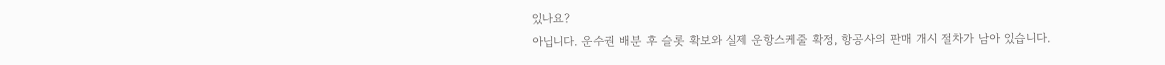있나요?
아닙니다. 운수권 배분 후 슬롯 확보와 실제 운항스케줄 확정, 항공사의 판매 개시 절차가 남아 있습니다.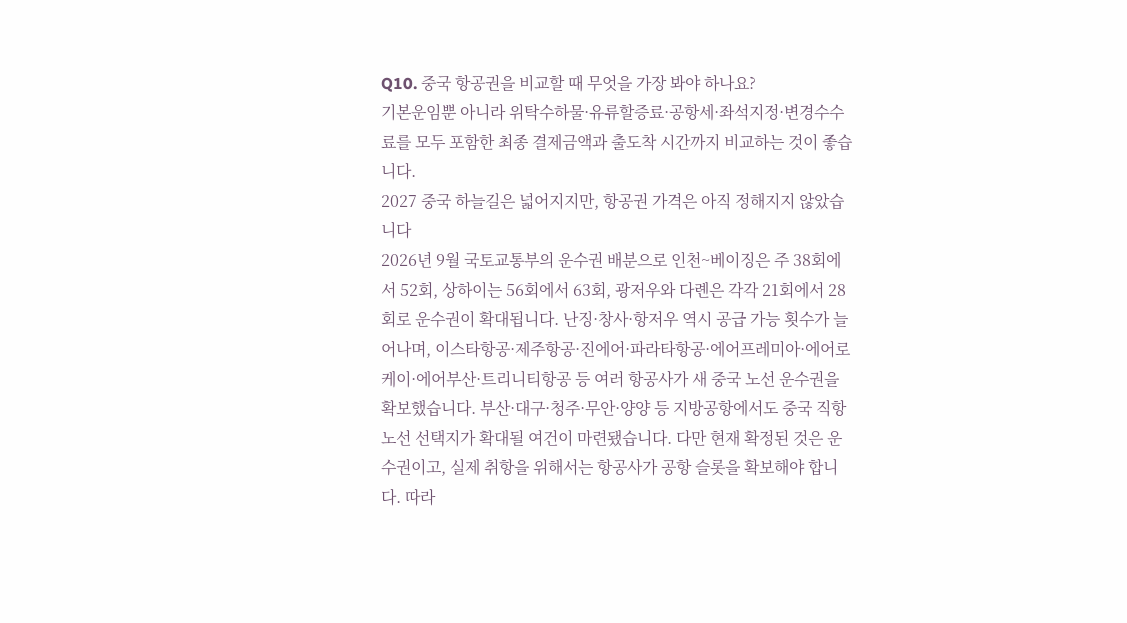Q10. 중국 항공권을 비교할 때 무엇을 가장 봐야 하나요?
기본운임뿐 아니라 위탁수하물·유류할증료·공항세·좌석지정·변경수수료를 모두 포함한 최종 결제금액과 출도착 시간까지 비교하는 것이 좋습니다.
2027 중국 하늘길은 넓어지지만, 항공권 가격은 아직 정해지지 않았습니다
2026년 9월 국토교통부의 운수권 배분으로 인천~베이징은 주 38회에서 52회, 상하이는 56회에서 63회, 광저우와 다롄은 각각 21회에서 28회로 운수권이 확대됩니다. 난징·창사·항저우 역시 공급 가능 횟수가 늘어나며, 이스타항공·제주항공·진에어·파라타항공·에어프레미아·에어로케이·에어부산·트리니티항공 등 여러 항공사가 새 중국 노선 운수권을 확보했습니다. 부산·대구·청주·무안·양양 등 지방공항에서도 중국 직항 노선 선택지가 확대될 여건이 마련됐습니다. 다만 현재 확정된 것은 운수권이고, 실제 취항을 위해서는 항공사가 공항 슬롯을 확보해야 합니다. 따라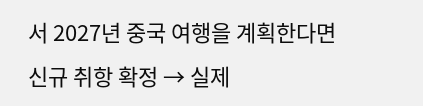서 2027년 중국 여행을 계획한다면 신규 취항 확정 → 실제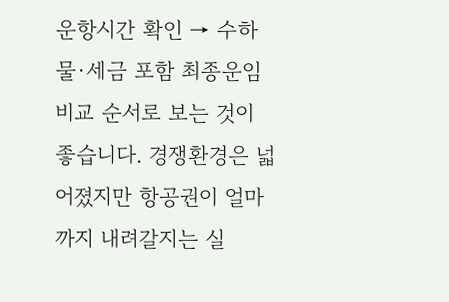운항시간 확인 → 수하물·세금 포함 최종운임 비교 순서로 보는 것이 좋습니다. 경쟁환경은 넓어졌지만 항공권이 얼마까지 내려갈지는 실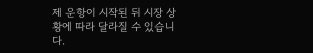제 운항이 시작된 뒤 시장 상황에 따라 달라질 수 있습니다.